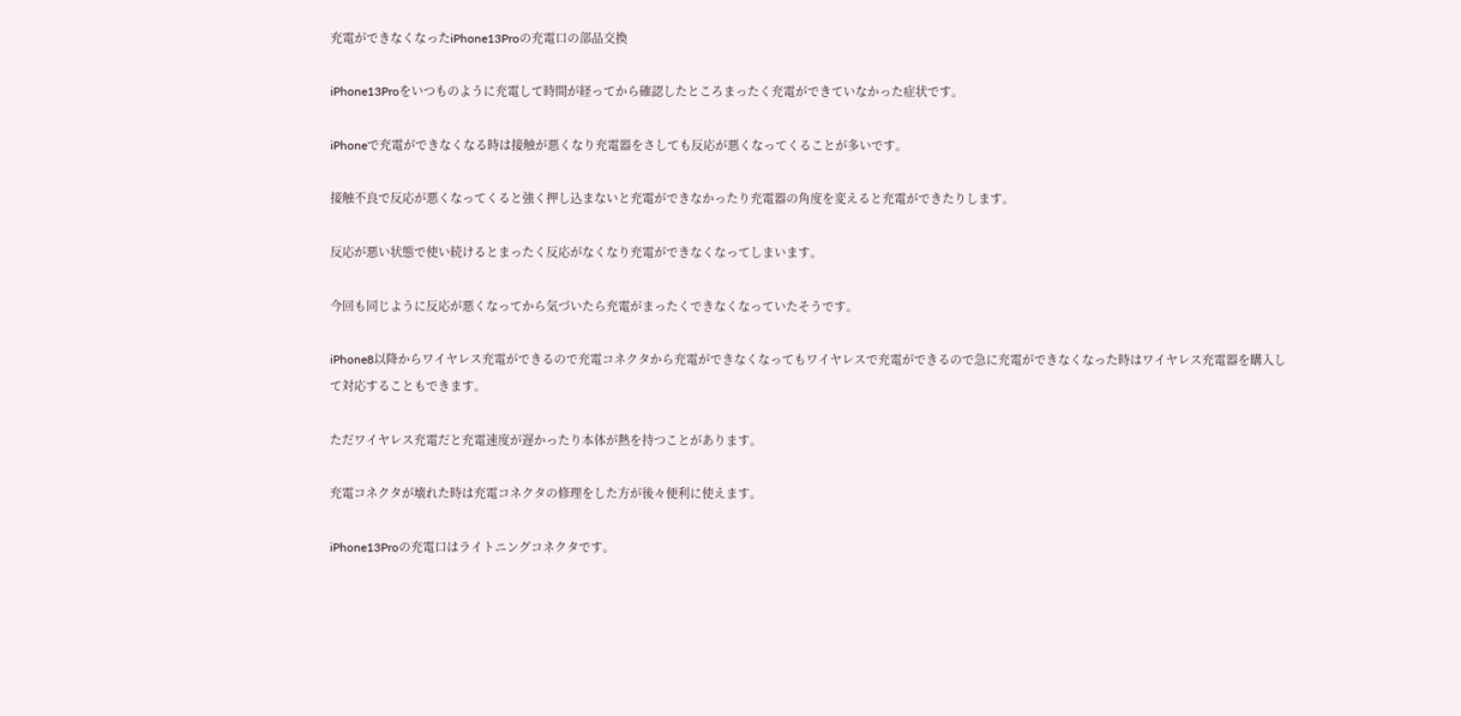充電ができなくなったiPhone13Proの充電口の部品交換

iPhone13Proをいつものように充電して時間が経ってから確認したところまったく充電ができていなかった症状です。

iPhoneで充電ができなくなる時は接触が悪くなり充電器をさしても反応が悪くなってくることが多いです。

接触不良で反応が悪くなってくると強く押し込まないと充電ができなかったり充電器の角度を変えると充電ができたりします。

反応が悪い状態で使い続けるとまったく反応がなくなり充電ができなくなってしまいます。

今回も同じように反応が悪くなってから気づいたら充電がまったくできなくなっていたそうです。

iPhone8以降からワイヤレス充電ができるので充電コネクタから充電ができなくなってもワイヤレスで充電ができるので急に充電ができなくなった時はワイヤレス充電器を購入して対応することもできます。

ただワイヤレス充電だと充電速度が遅かったり本体が熱を持つことがあります。

充電コネクタが壊れた時は充電コネクタの修理をした方が後々便利に使えます。

iPhone13Proの充電口はライトニングコネクタです。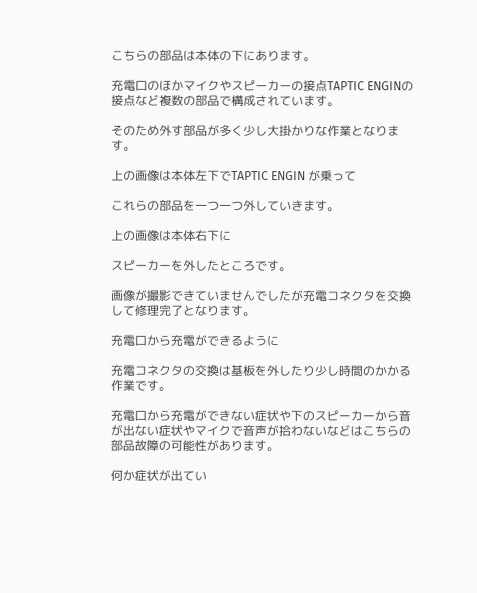こちらの部品は本体の下にあります。

充電口のほかマイクやスピーカーの接点TAPTIC ENGINの接点など複数の部品で構成されています。

そのため外す部品が多く少し大掛かりな作業となります。

上の画像は本体左下でTAPTIC ENGIN が乗って

これらの部品を一つ一つ外していきます。

上の画像は本体右下に

スピーカーを外したところです。

画像が撮影できていませんでしたが充電コネクタを交換して修理完了となります。

充電口から充電ができるように

充電コネクタの交換は基板を外したり少し時間のかかる作業です。

充電口から充電ができない症状や下のスピーカーから音が出ない症状やマイクで音声が拾わないなどはこちらの部品故障の可能性があります。

何か症状が出てい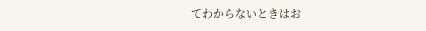てわからないときはお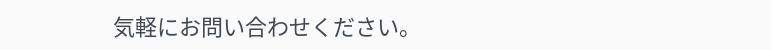気軽にお問い合わせください。